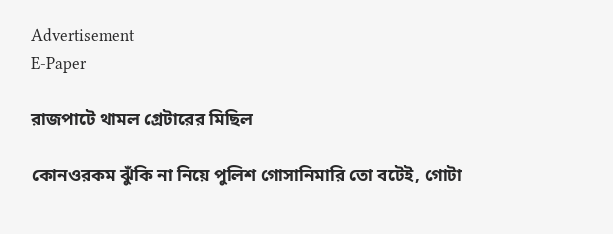Advertisement
E-Paper

রাজপাটে থামল গ্রেটারের মিছিল

কোনওরকম ঝুঁকি না নিয়ে পুলিশ গোসানিমারি তো বটেই, গোটা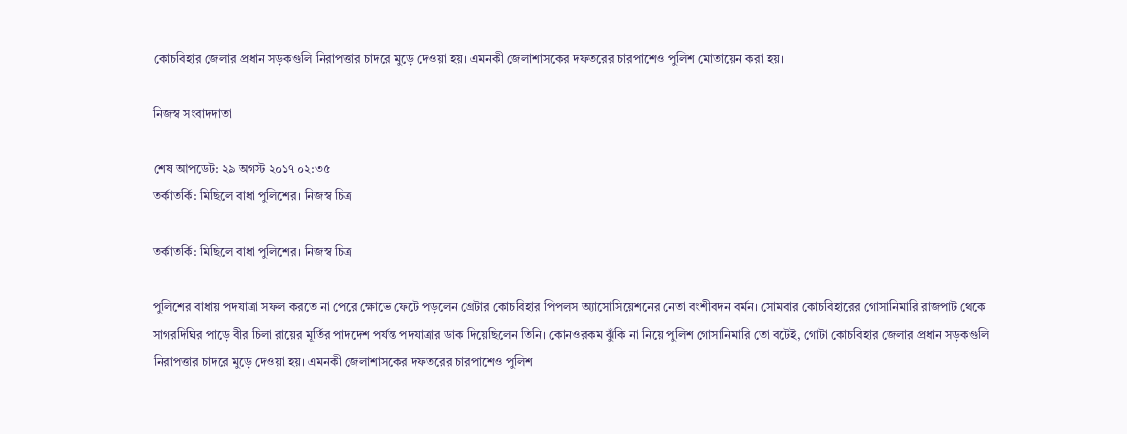কোচবিহার জেলার প্রধান সড়কগুলি নিরাপত্তার চাদরে মুড়ে দেওয়া হয়। এমনকী জেলাশাসকের দফতরের চারপাশেও পুলিশ মোতায়েন করা হয়।

নিজস্ব সংবাদদাতা

শেষ আপডেট: ২৯ অগস্ট ২০১৭ ০২:৩৫
তর্কাতর্কি: মিছিলে বাধা পুলিশের। নিজস্ব চিত্র

তর্কাতর্কি: মিছিলে বাধা পুলিশের। নিজস্ব চিত্র

পুলিশের বাধায় পদযাত্রা সফল করতে না পেরে ক্ষোভে ফেটে পড়লেন গ্রেটার কোচবিহার পিপলস অ্যাসোসিয়েশনের নেতা বংশীবদন বর্মন। সোমবার কোচবিহারের গোসানিমারি রাজপাট থেকে সাগরদিঘির পাড়ে বীর চিলা রায়ের মূর্তির পাদদেশ পর্যন্ত পদযাত্রার ডাক দিয়েছিলেন তিনি। কোনওরকম ঝুঁকি না নিয়ে পুলিশ গোসানিমারি তো বটেই, গোটা কোচবিহার জেলার প্রধান সড়কগুলি নিরাপত্তার চাদরে মুড়ে দেওয়া হয়। এমনকী জেলাশাসকের দফতরের চারপাশেও পুলিশ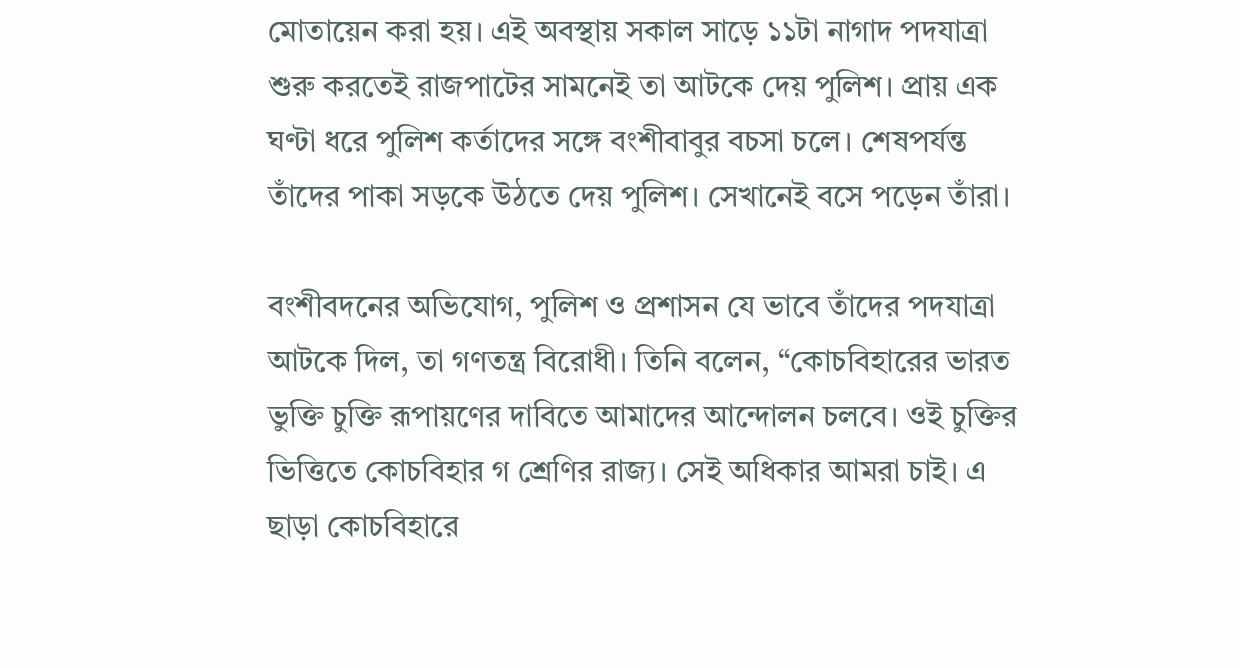মোতায়েন করা হয়। এই অবস্থায় সকাল সাড়ে ১১টা নাগাদ পদযাত্রা শুরু করতেই রাজপাটের সামনেই তা আটকে দেয় পুলিশ। প্রায় এক ঘণ্টা ধরে পুলিশ কর্তাদের সঙ্গে বংশীবাবুর বচসা চলে। শেষপর্যন্ত তাঁদের পাকা সড়কে উঠতে দেয় পুলিশ। সেখানেই বসে পড়েন তাঁরা।

বংশীবদনের অভিযোগ, পুলিশ ও প্রশাসন যে ভাবে তাঁদের পদযাত্রা আটকে দিল, তা গণতন্ত্র বিরোধী। তিনি বলেন, “কোচবিহারের ভারত ভুক্তি চুক্তি রূপায়ণের দাবিতে আমাদের আন্দোলন চলবে। ওই চুক্তির ভিত্তিতে কোচবিহার গ শ্রেণির রাজ্য। সেই অধিকার আমরা চাই। এ ছাড়া কোচবিহারে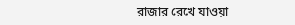রাজার রেখে যাওয়া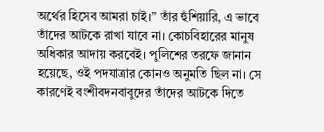অর্থের হিসেব আমরা চাই।” তাঁর হুঁশিয়ারি, এ ভাবে তাঁদের আটকে রাখা যাবে না। কোচবিহারের মানুষ অধিকার আদায় করবেই। পুলিশের তরফে জানান হয়েছে, ওই পদযাত্রার কোনও অনুমতি ছিল না। সে কারণেই বংশীবদনবাবুদের তাঁদের আটকে দিতে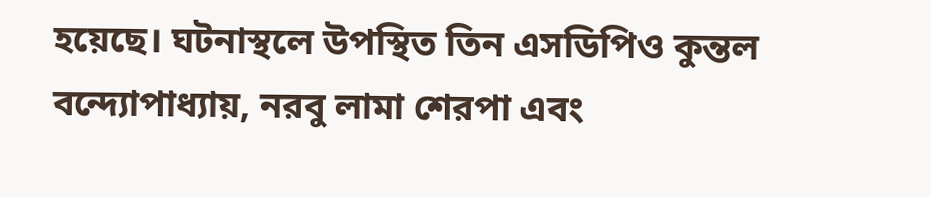হয়েছে। ঘটনাস্থলে উপস্থিত তিন এসডিপিও কুন্তল বন্দ্যোপাধ্যায়, নরবু লামা শেরপা এবং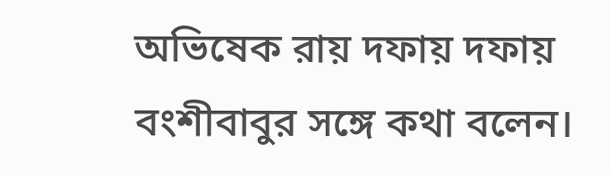অভিষেক রায় দফায় দফায় বংশীবাবুর সঙ্গে কথা বলেন।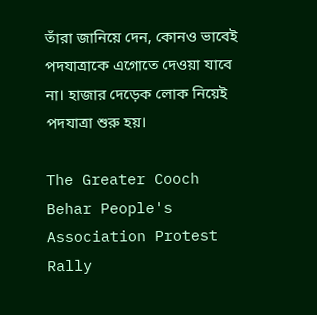তাঁরা জানিয়ে দেন, কোনও ভাবেই পদযাত্রাকে এগোতে দেওয়া যাবে না। হাজার দেড়েক লোক নিয়েই পদযাত্রা শুরু হয়।

The Greater Cooch Behar People's Association Protest Rally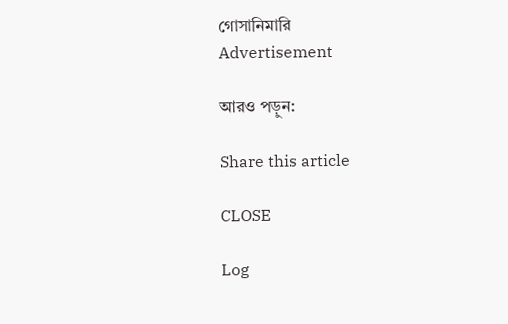গোসানিমারি
Advertisement

আরও পড়ুন:

Share this article

CLOSE

Log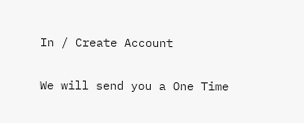In / Create Account

We will send you a One Time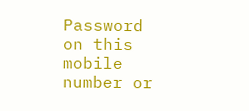Password on this mobile number or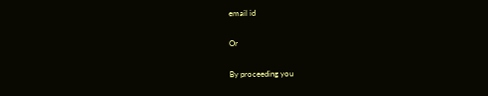email id

Or

By proceeding you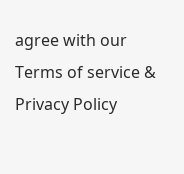agree with our Terms of service & Privacy Policy